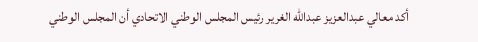أكد معالي عبدالعزيز عبدالله الغرير رئيس المجلس الوطني الاتحادي أن المجلس الوطني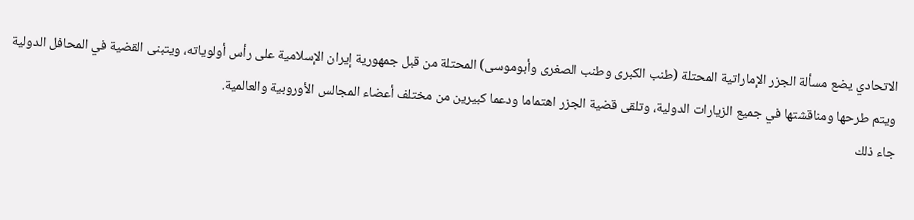الاتحادي يضع مسألة الجزر الإماراتية المحتلة (طنب الكبرى وطنب الصغرى وأبوموسى) المحتلة من قبل جمهورية إيران الإسلامية على رأس أولوياته، ويتبنى القضية في المحافل الدولية ويتم طرحها ومناقشتها في جميع الزيارات الدولية، وتلقى قضية الجزر اهتماما ودعما كبيرين من مختلف أعضاء المجالس الأوروبية والعالمية.
جاء ذلك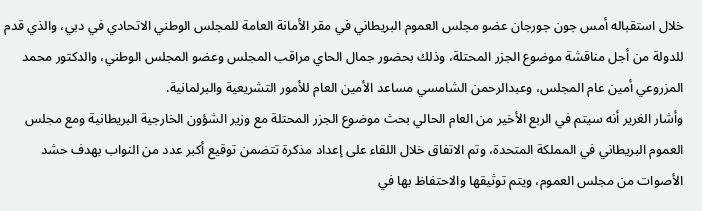خلال استقباله أمس جون جورجان عضو مجلس العموم البريطاني في مقر الأمانة العامة للمجلس الوطني الاتحادي في دبي، والذي قدم للدولة من أجل مناقشة موضوع الجزر المحتلة، وذلك بحضور جمال الحاي مراقب المجلس وعضو المجلس الوطني، والدكتور محمد المزروعي أمين عام المجلس، وعبدالرحمن الشامسي مساعد الأمين العام للأمور التشريعية والبرلمانية.
وأشار الغرير أنه سيتم في الربع الأخير من العام الحالي بحث موضوع الجزر المحتلة مع وزير الشؤون الخارجية البريطانية ومع مجلس العموم البريطاني في المملكة المتحدة، وتم الاتفاق خلال اللقاء على إعداد مذكرة تتضمن توقيع أكبر عدد من النواب بهدف حشد الأصوات من مجلس العموم، ويتم توثيقها والاحتفاظ بها في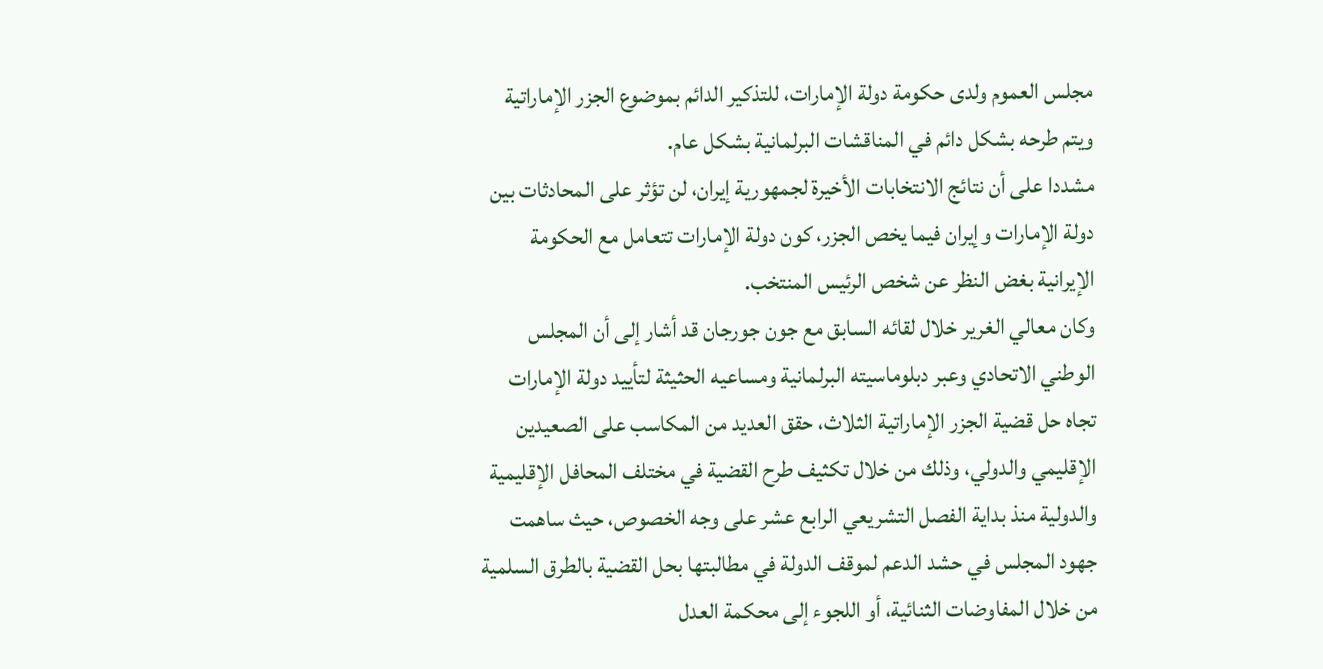مجلس العموم ولدى حكومة دولة الإمارات، للتذكير الدائم بموضوع الجزر الإماراتية ويتم طرحه بشكل دائم في المناقشات البرلمانية بشكل عام.
مشددا على أن نتائج الانتخابات الأخيرة لجمهورية إيران، لن تؤثر على المحادثات بين دولة الإمارات وإيران فيما يخص الجزر، كون دولة الإمارات تتعامل مع الحكومة الإيرانية بغض النظر عن شخص الرئيس المنتخب.
وكان معالي الغرير خلال لقائه السابق مع جون جورجان قد أشار إلى أن المجلس الوطني الاتحادي وعبر دبلوماسيته البرلمانية ومساعيه الحثيثة لتأييد دولة الإمارات تجاه حل قضية الجزر الإماراتية الثلاث، حقق العديد من المكاسب على الصعيدين الإقليمي والدولي، وذلك من خلال تكثيف طرح القضية في مختلف المحافل الإقليمية والدولية منذ بداية الفصل التشريعي الرابع عشر على وجه الخصوص، حيث ساهمت جهود المجلس في حشد الدعم لموقف الدولة في مطالبتها بحل القضية بالطرق السلمية من خلال المفاوضات الثنائية، أو اللجوء إلى محكمة العدل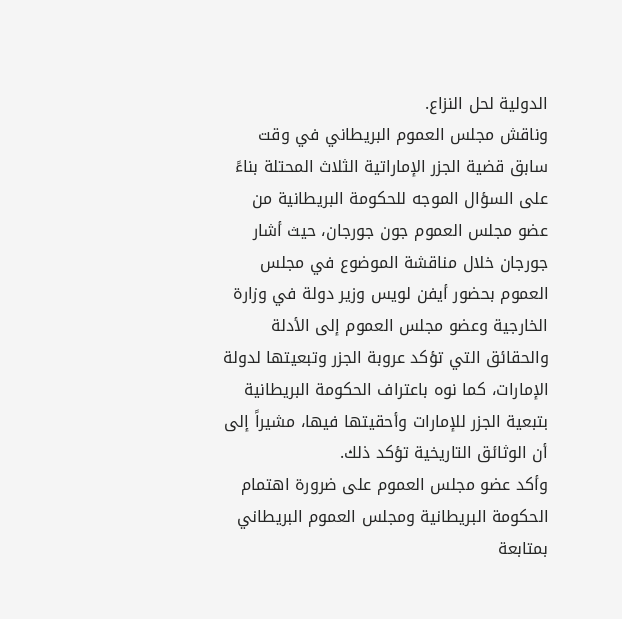الدولية لحل النزاع.
وناقش مجلس العموم البريطاني في وقت سابق قضية الجزر الإماراتية الثلاث المحتلة بناءً على السؤال الموجه للحكومة البريطانية من عضو مجلس العموم جون جورجان، حيث أشار جورجان خلال مناقشة الموضوع في مجلس العموم بحضور أيفن لويس وزير دولة في وزارة الخارجية وعضو مجلس العموم إلى الأدلة والحقائق التي تؤكد عروبة الجزر وتبعيتها لدولة الإمارات، كما نوه باعتراف الحكومة البريطانية بتبعية الجزر للإمارات وأحقيتها فيها، مشيراً إلى أن الوثائق التاريخية تؤكد ذلك.
وأكد عضو مجلس العموم على ضرورة اهتمام الحكومة البريطانية ومجلس العموم البريطاني بمتابعة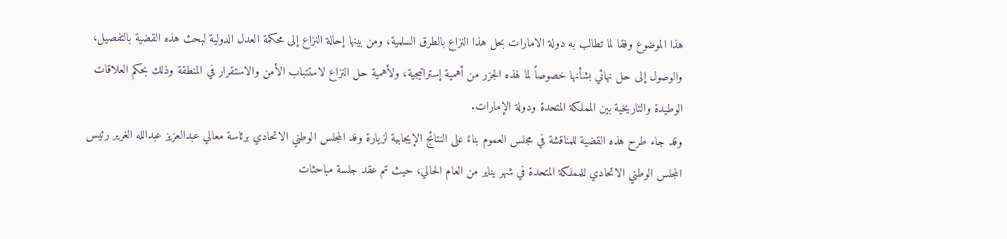هذا الموضوع وفقا لما تطالب به دولة الامارات بحل هذا النزاع بالطرق السلمية، ومن بينها إحالة النزاع إلى محكمة العدل الدولية لبحث هذه القضية بالتفصيل، والوصول إلى حل نهائي بشأنها خصوصاً لما لهذه الجزر من أهمية إستراتيجية، ولأهمية حل النزاع لاستتباب الأمن والاستقرار في المنطقة وذلك بحكم العلاقات الوطيدة والتاريخية بين المملكة المتحدة ودولة الإمارات.
وقد جاء طرح هذه القضية للمناقشة في مجلس العموم بناءً على النتائج الإيجابية لزيارة وفد المجلس الوطني الاتحادي برئاسة معالي عبدالعزيز عبدالله الغرير رئيس المجلس الوطني الاتحادي للمملكة المتحدة في شهر يناير من العام الحالي، حيث تم عقد جلسة مباحثات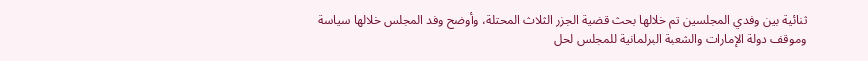ثنائية بين وفدي المجلسين تم خلالها بحث قضية الجزر الثلاث المحتلة، وأوضح وفد المجلس خلالها سياسة وموقف دولة الإمارات والشعبة البرلمانية للمجلس لحل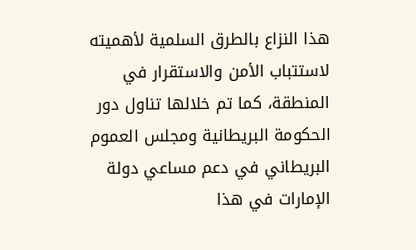هذا النزاع بالطرق السلمية لأهميته لاستتباب الأمن والاستقرار في المنطقة، كما تم خلالها تناول دور الحكومة البريطانية ومجلس العموم البريطاني في دعم مساعي دولة الإمارات في هذا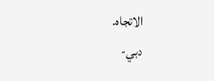الاتجاه.
دبي-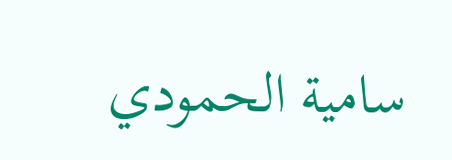سامية الحمودي